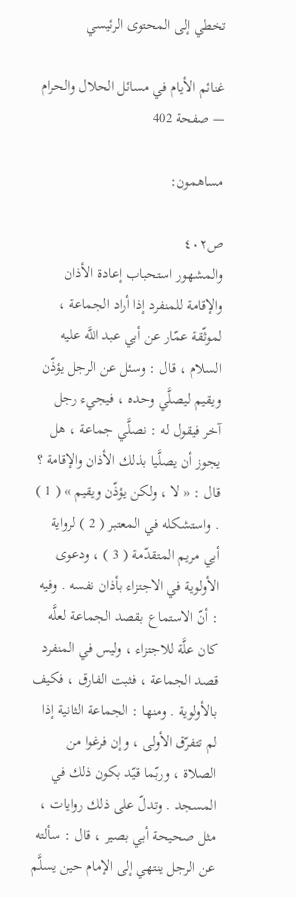تخطي إلى المحتوى الرئيسي

غنائم الأيام في مسائل الحلال والحرام — صفحة 402

مساهمون:

ص٤٠٢
والمشهور استحباب إعادة الأذان والإقامة للمنفرد إذا أراد الجماعة ، لموثّقة عمّار عن أبي عبد اللَّه عليه السلام ، قال : وسئل عن الرجل يؤذّن ويقيم ليصلَّي وحده ، فيجيء رجل آخر فيقول له : نصلَّي جماعة ، هل يجوز أن يصلَّيا بذلك الأذان والإقامة ؟ قال : « لا ، ولكن يؤذّن ويقيم » ( 1 ) . واستشكله في المعتبر ( 2 ) لرواية أبي مريم المتقدّمة ( 3 ) ، ودعوى الأولوية في الاجتزاء بأذان نفسه . وفيه : أنّ الاستماع بقصد الجماعة لعلَّه كان علَّة للاجتزاء ، وليس في المنفرد قصد الجماعة ، فثبت الفارق ، فكيف بالأولوية . ومنها : الجماعة الثانية إذا لم تتفرّق الأولى ، وإن فرغوا من الصلاة ، وربّما قيّد بكون ذلك في المسجد . وتدلّ على ذلك روايات ، مثل صحيحة أبي بصير ، قال : سألته عن الرجل ينتهي إلى الإمام حين يسلَّم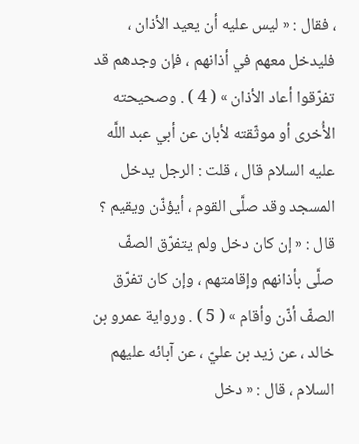، فقال : « ليس عليه أن يعيد الأذان ، فليدخل معهم في أذانهم ، فإن وجدهم قد تفرّقوا أعاد الأذان » ( 4 ) . وصحيحته الأُخرى أو موثّقته لأبان عن أبي عبد اللَّه عليه السلام قال ، قلت : الرجل يدخل المسجد وقد صلَّى القوم ، أيؤذّن ويقيم ؟ قال : « إن كان دخل ولم يتفرّق الصفّ صلَّى بأذانهم وإقامتهم ، وإن كان تفرّق الصفّ أذّن وأقام » ( 5 ) . ورواية عمرو بن خالد ، عن زيد بن عليّ ، عن آبائه عليهم السلام ، قال : « دخل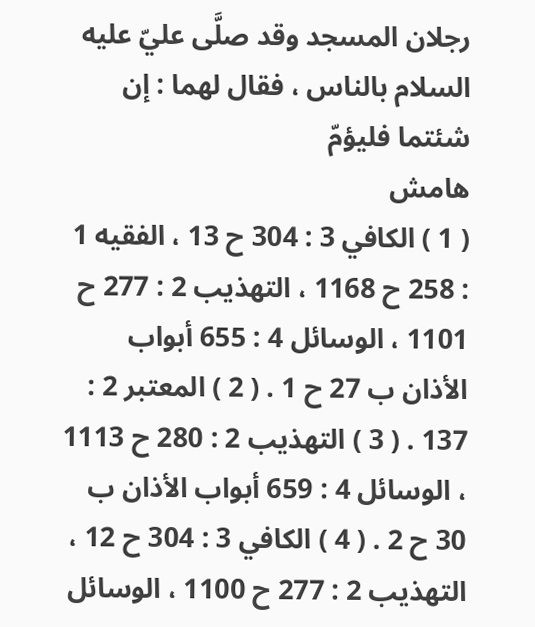رجلان المسجد وقد صلَّى عليّ عليه السلام بالناس ، فقال لهما : إن شئتما فليؤمّ
هامش
( 1 ) الكافي 3 : 304 ح 13 ، الفقيه 1 : 258 ح 1168 ، التهذيب 2 : 277 ح 1101 ، الوسائل 4 : 655 أبواب الأذان ب 27 ح 1 . ( 2 ) المعتبر 2 : 137 . ( 3 ) التهذيب 2 : 280 ح 1113 ، الوسائل 4 : 659 أبواب الأذان ب 30 ح 2 . ( 4 ) الكافي 3 : 304 ح 12 ، التهذيب 2 : 277 ح 1100 ، الوسائل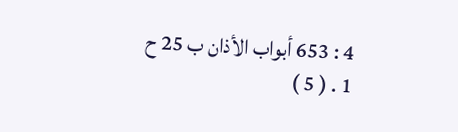4 : 653 أبواب الأذان ب 25 ح 1 . ( 5 )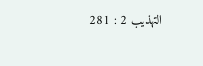التهذيب 2 : 281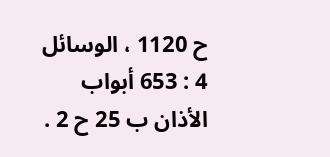ح 1120 ، الوسائل 4 : 653 أبواب الأذان ب 25 ح 2 .